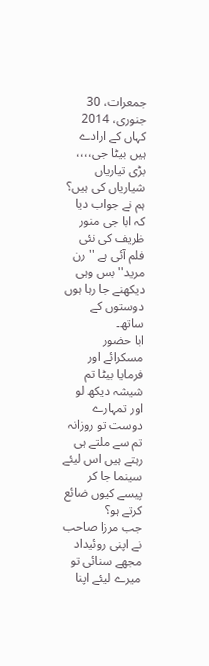جمعرات، 30 جنوری، 2014
کہاں کے ارادے ہیں بیٹا جی،،،، بڑی تیاریاں شیاریاں کی ہیں؟
ہم نے جواب دیا کہ ابا جی منور ظریف کی نئی فلم آئی ہے ''رن مرید'' بس وہی دیکھنے جا رہا ہوں دوستوں کے ساتھ۔
ابا حضور مسکرائے اور فرمایا بیٹا تم شیشہ دیکھ لو اور تمہارے دوست تو روزانہ تم سے ملتے ہی رہتے ہیں اس لیئے سینما جا کر پیسے کیوں ضائع کرتے ہو؟
جب مرزا صاحب نے اپنی روئیداد مجھے سنائی تو میرے لیئے اپنا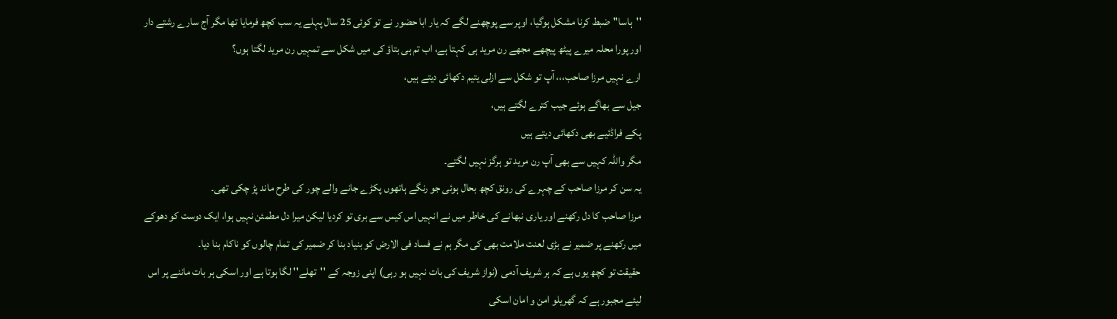''ہاسا'' ضبط کرنا مشکل ہوگیا، اوپر سے پوچھنے لگے کہ یار ابا حضور نے تو کوئی 25 سال پہلے یہ سب کچھ فرمایا تھا مگر آج سارے رشتے دار اور پورا محلہ میرے پیٹھ پیچھے مجھے رن مرید ہی کہتا ہے، اب تم ہی بتاؤ کی میں شکل سے تمہیں رن مرید لگتا ہوں؟
ارے نہیں مرزا صاحب،،، آپ تو شکل سے ازلی یتیم دکھائی دیتے ہیں،
جیل سے بھاگے ہوئے جیب کترے لگتے ہیں،
پکے فراڈئیے بھی دکھائی دیتے ہیں
مگر واللہ کہیں سے بھی آپ رن مرید تو ہرگز نہیں لگتے۔
یہ سن کر مرزا صاحب کے چہرے کی رونق کچھ بحال ہوئی جو رنگے ہاتھوں پکڑے جانے والے چور کی طرح ماند پڑ چکی تھی۔
مرزا صاحب کا دل رکھنے اور یاری نبھانے کی خاطر میں نے انہیں اس کیس سے بری تو کردیا لیکن میرا دل مطمئن نہیں ہوا، ایک دوست کو دھوکے میں رکھنے پر ضمیر نے بڑی لعنت ملامت بھی کی مگر ہم نے فساد فی الارض کو بنیاد بنا کر ضمیر کی تمام چالوں کو ناکام بنا دیا۔
حقیقت تو کچھ یوں ہے کہ ہر شریف آدمی (نواز شریف کی بات نہیں ہو رہی) اپنی زوجہ کے ''تھلے'' لگا ہوتا ہے اور اسکی ہر بات ماننے پر اس لیئے مجبور ہے کہ گھریلو امن و امان اسکی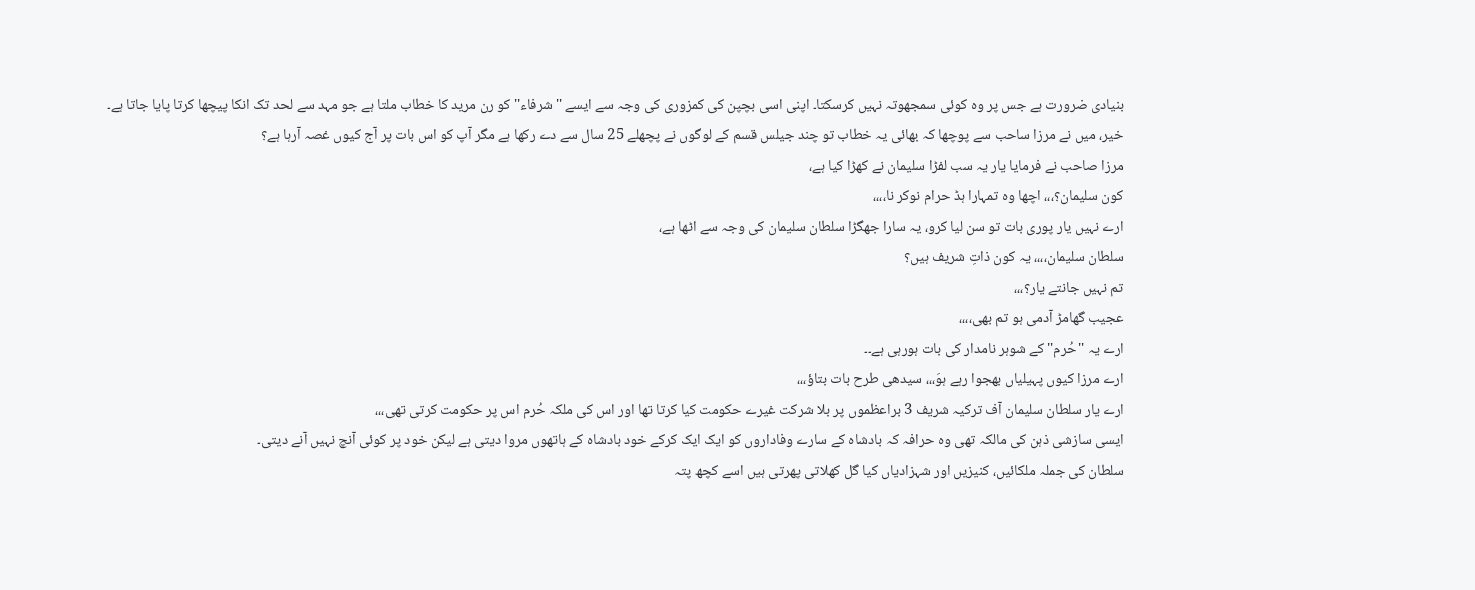بنیادی ضرورت ہے جس پر وہ کوئی سمجھوتہ نہیں کرسکتا۔ اپنی اسی بچپن کی کمزوری کی وجہ سے ایسے ''شرفاء'' کو رن مرید کا خطاب ملتا ہے جو مہد سے لحد تک انکا پیچھا کرتا پایا جاتا ہے۔
خیر، میں نے مرزا ساحب سے پوچھا کہ بھائی یہ خطاب تو چند جیلس قسم کے لوگوں نے پچھلے 25 سال سے دے رکھا ہے مگر آپ کو اس بات پر آج کیوں غصہ آرہا ہے؟
مرزا صاحب نے فرمایا یار یہ سب لفڑا سلیمان نے کھڑا کیا ہے،
کون سلیمان؟،،، اچھا وہ تمہارا ہڈ حرام نوکر نا،،،،
ارے نہیں یار پوری بات تو سن لیا کرو، یہ سارا جھگڑا سلطان سلیمان کی وجہ سے اٹھا ہے،
سلطان سلیمان،،،، یہ کون ذاتِ شریف ہیں؟
تم نہیں جانتے یار؟،،،
عجیب گھامڑ آدمی ہو تم بھی،،،،
ارے یہ ''حُرم'' کے شوہر نامدار کی بات ہورہی ہے۔۔
ارے مرزا کیوں پہیلیاں بھجوا رہے ہوَ،،، سیدھی طرح بات بتاؤ،،،
ارے یار سلطان سلیمان آف ترکیہ شریف 3 براعظموں پر بلا شرکت غیرے حکومت کیا کرتا تھا اور اس کی ملکہ حُرم اس پر حکومت کرتی تھی،،،
ایسی سازشی ذہن کی مالکہ تھی وہ حرافہ کہ بادشاہ کے سارے وفاداروں کو ایک ایک کرکے خود بادشاہ کے ہاتھوں مروا دیتی ہے لیکن خود پر کوئی آنچ نہیں آنے دیتی۔
سلطان کی جملہ ملکائیں، کنیزیں اور شہزادیاں کیا گل کھلاتی پھرتی ہیں اسے کچھ پتہ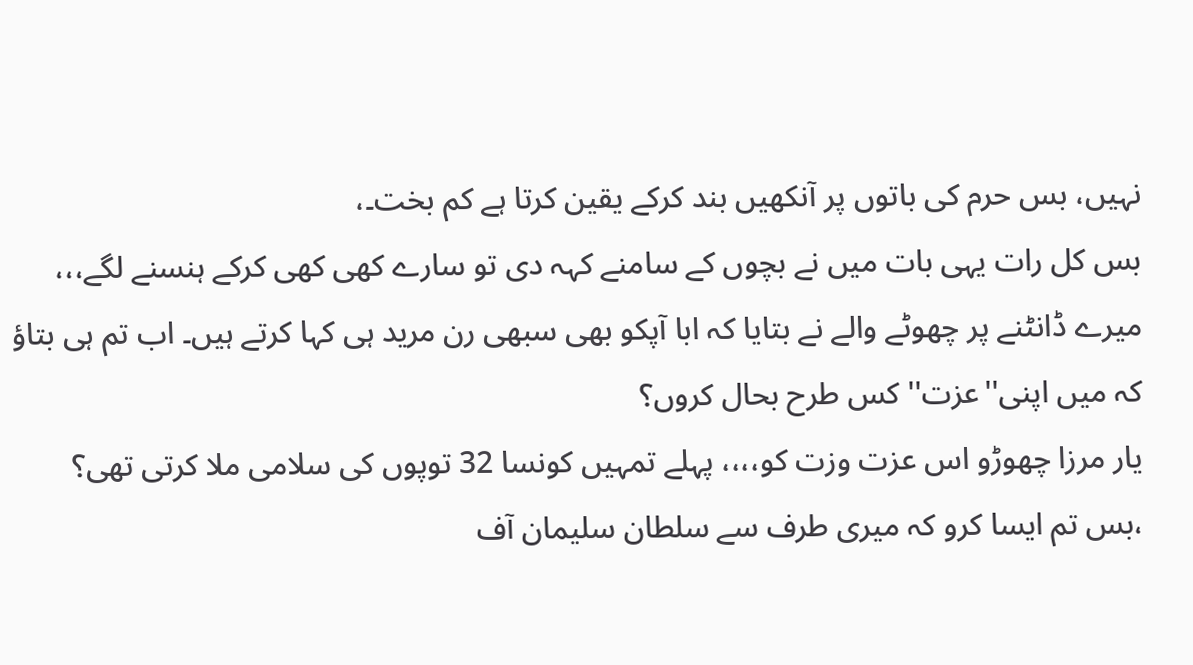نہیں، بس حرم کی باتوں پر آنکھیں بند کرکے یقین کرتا ہے کم بخت۔،
بس کل رات یہی بات میں نے بچوں کے سامنے کہہ دی تو سارے کھی کھی کرکے ہنسنے لگے،،، میرے ڈانٹنے پر چھوٹے والے نے بتایا کہ ابا آپکو بھی سبھی رن مرید ہی کہا کرتے ہیں۔ اب تم ہی بتاؤ کہ میں اپنی''عزت'' کس طرح بحال کروں؟
یار مرزا چھوڑو اس عزت وزت کو،،،، پہلے تمہیں کونسا 32 توپوں کی سلامی ملا کرتی تھی؟
،بس تم ایسا کرو کہ میری طرف سے سلطان سلیمان آف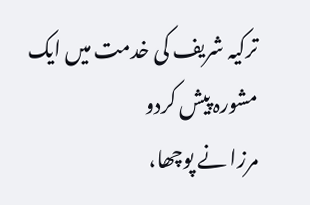ترکیہ شریف کی خدمت میں ایک مشورہ پیش کردو
مرزا نے پوچھا،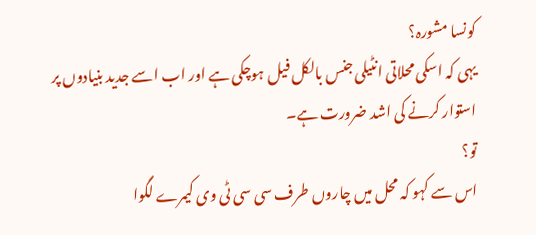کونسا مشورہ؟
یہی کہ اسکی محلاتی انٹیلی جنس بالکل فیل ہوچکی ہے اور اب اسے جدید بنیادوں پر استوار کرنے کی اشد ضرورت ہے۔
تو؟
اس سے کہو کہ محل میں چاروں طرف سی سی ٹی وی کیمرے لگوا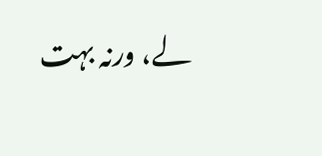لے، ورنہ بہت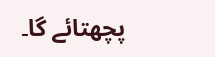پچھتائے گا۔